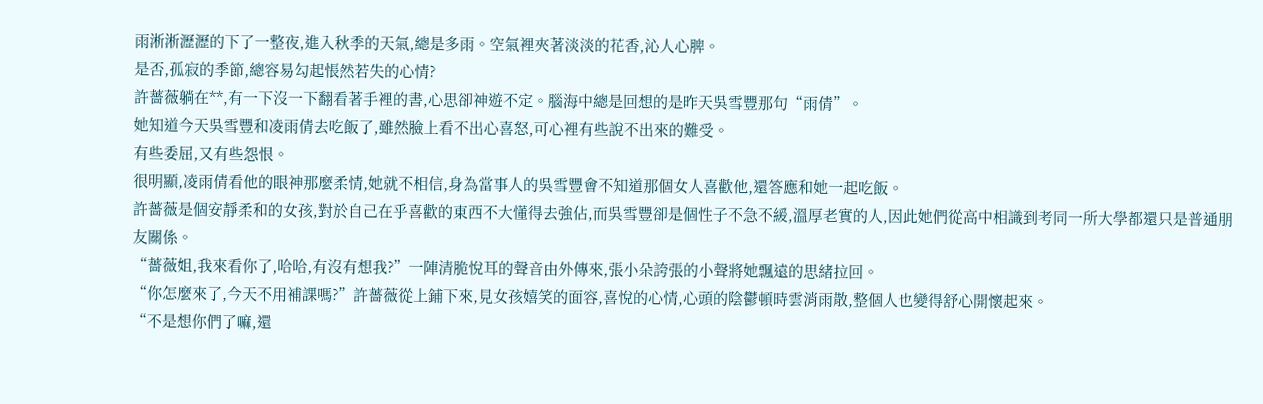雨淅淅瀝瀝的下了一整夜,進入秋季的天氣,總是多雨。空氣裡夾著淡淡的花香,沁人心脾。
是否,孤寂的季節,總容易勾起悵然若失的心情?
許薔薇躺在**,有一下沒一下翻看著手裡的書,心思卻神遊不定。腦海中總是回想的是昨天吳雪豐那句“雨倩”。
她知道今天吳雪豐和凌雨倩去吃飯了,雖然臉上看不出心喜怒,可心裡有些說不出來的難受。
有些委屈,又有些怨恨。
很明顯,凌雨倩看他的眼神那麼柔情,她就不相信,身為當事人的吳雪豐會不知道那個女人喜歡他,還答應和她一起吃飯。
許薔薇是個安靜柔和的女孩,對於自己在乎喜歡的東西不大懂得去強佔,而吳雪豐卻是個性子不急不緩,溫厚老實的人,因此她們從高中相識到考同一所大學都還只是普通朋友關係。
“薔薇姐,我來看你了,哈哈,有沒有想我?”一陣清脆悅耳的聲音由外傳來,張小朵誇張的小聲將她飄遠的思緒拉回。
“你怎麼來了,今天不用補課嗎?”許薔薇從上鋪下來,見女孩嬉笑的面容,喜悅的心情,心頭的陰鬱頓時雲消雨散,整個人也變得舒心開懷起來。
“不是想你們了嘛,還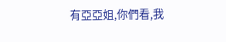有亞亞姐,你們看,我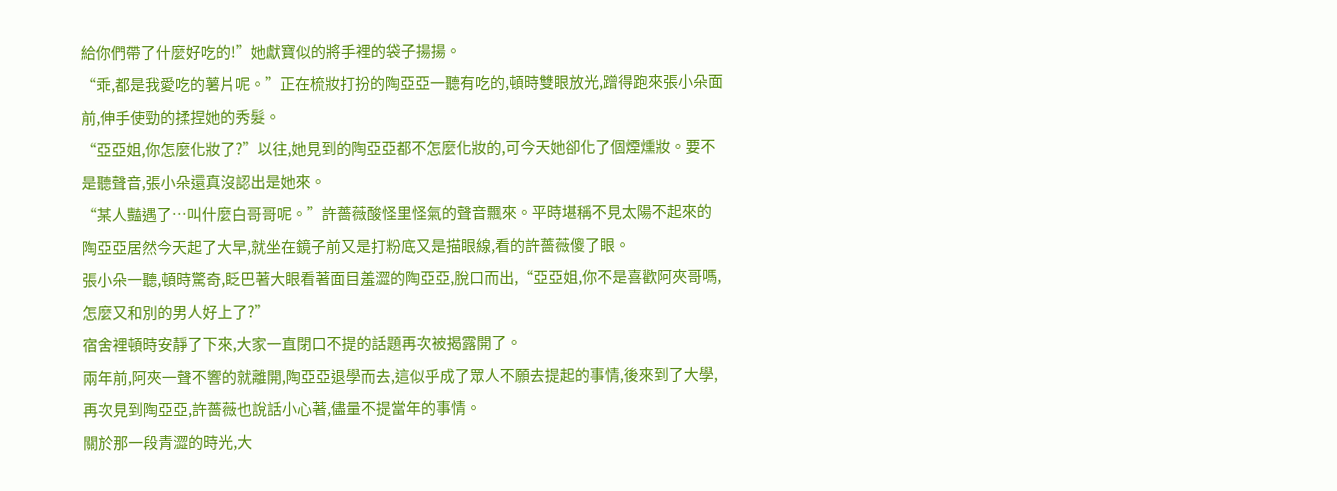給你們帶了什麼好吃的!”她獻寶似的將手裡的袋子揚揚。
“乖,都是我愛吃的薯片呢。”正在梳妝打扮的陶亞亞一聽有吃的,頓時雙眼放光,蹭得跑來張小朵面前,伸手使勁的揉捏她的秀髮。
“亞亞姐,你怎麼化妝了?”以往,她見到的陶亞亞都不怎麼化妝的,可今天她卻化了個煙燻妝。要不是聽聲音,張小朵還真沒認出是她來。
“某人豔遇了…叫什麼白哥哥呢。”許薔薇酸怪里怪氣的聲音飄來。平時堪稱不見太陽不起來的陶亞亞居然今天起了大早,就坐在鏡子前又是打粉底又是描眼線,看的許薔薇傻了眼。
張小朵一聽,頓時驚奇,眨巴著大眼看著面目羞澀的陶亞亞,脫口而出,“亞亞姐,你不是喜歡阿夾哥嗎,怎麼又和別的男人好上了?”
宿舍裡頓時安靜了下來,大家一直閉口不提的話題再次被揭露開了。
兩年前,阿夾一聲不響的就離開,陶亞亞退學而去,這似乎成了眾人不願去提起的事情,後來到了大學,再次見到陶亞亞,許薔薇也說話小心著,儘量不提當年的事情。
關於那一段青澀的時光,大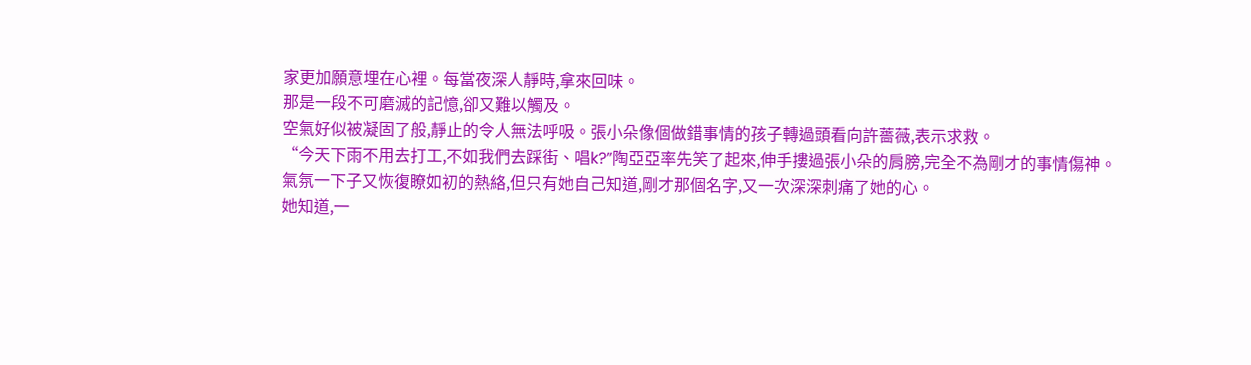家更加願意埋在心裡。每當夜深人靜時,拿來回味。
那是一段不可磨滅的記憶,卻又難以觸及。
空氣好似被凝固了般,靜止的令人無法呼吸。張小朵像個做錯事情的孩子轉過頭看向許薔薇,表示求救。
“今天下雨不用去打工,不如我們去踩街、唱k?”陶亞亞率先笑了起來,伸手摟過張小朵的肩膀,完全不為剛才的事情傷神。
氣氛一下子又恢復瞭如初的熱絡,但只有她自己知道,剛才那個名字,又一次深深刺痛了她的心。
她知道,一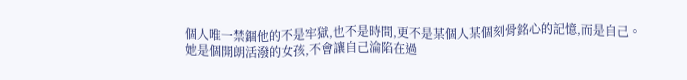個人唯一禁錮他的不是牢獄,也不是時間,更不是某個人某個刻骨銘心的記憶,而是自己。
她是個開朗活潑的女孩,不會讓自己淪陷在過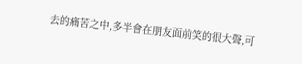去的痛苦之中,多半會在朋友面前笑的很大聲,可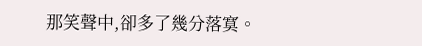那笑聲中,卻多了幾分落寞。